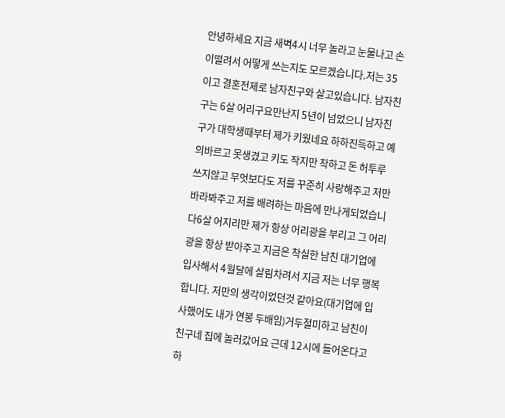안녕하세요 지금 새벽4시 너무 놀라고 눈물나고 손이떨려서 어떻게 쓰는지도 모르겠습니다.저는 35이고 결혼전제로 남자친구와 살고있습니다. 남자친구는 6살 어리구요만난지 5년이 넘었으니 남자친구가 대학생때부터 제가 키웠네요 하하진득하고 예의바르고 못생겼고 키도 작지만 착하고 돈 허투루 쓰지않고 무엇보다도 저를 꾸준히 사랑해주고 저만 바라봐주고 저를 배려하는 마음에 만나게되었습니다6살 어지리만 제가 항상 어리광을 부리고 그 어리광을 항상 받아주고 지금은 착실한 남친 대기업에 입사해서 4월달에 살림차려서 지금 저는 너무 행복합니다. 저만의 생각이었던것 같아요(대기업에 입사했어도 내가 연봉 두배임)거두절미하고 남친이 친구네 집에 놀러갔어요 근데 12시에 들어온다고 하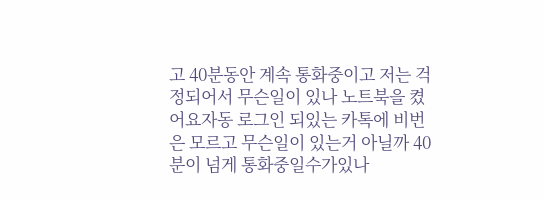고 40분동안 계속 통화중이고 저는 걱정되어서 무슨일이 있나 노트북을 켰어요자동 로그인 되있는 카톡에 비번은 모르고 무슨일이 있는거 아닐까 40분이 넘게 통화중일수가있나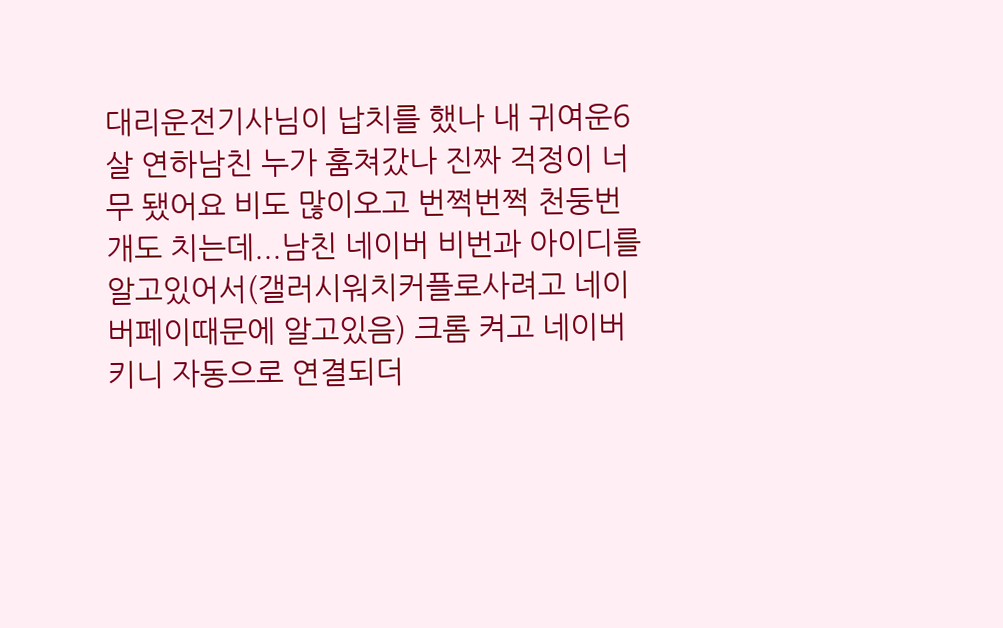대리운전기사님이 납치를 했나 내 귀여운6살 연하남친 누가 훔쳐갔나 진짜 걱정이 너무 됐어요 비도 많이오고 번쩍번쩍 천둥번개도 치는데...남친 네이버 비번과 아이디를 알고있어서(갤러시워치커플로사려고 네이버페이때문에 알고있음) 크롬 켜고 네이버 키니 자동으로 연결되더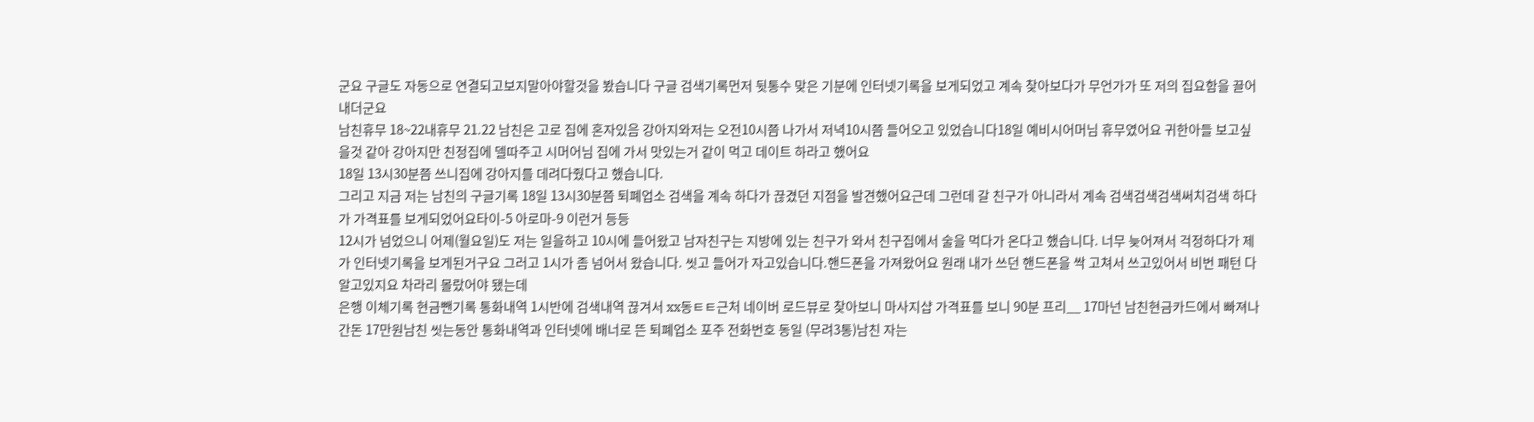군요 구글도 자동으로 연결되고보지말아야할것을 봤습니다 구글 검색기록먼저 뒷통수 맞은 기분에 인터넷기록을 보게되었고 계속 찾아보다가 무언가가 또 저의 집요함을 끌어내더군요
남친휴무 18~22내휴무 21.22 남친은 고로 집에 혼자있음 강아지와저는 오전10시쯤 나가서 저녁10시쯤 들어오고 있었습니다18일 예비시어머님 휴무였어요 귀한아들 보고싶을것 같아 강아지만 친정집에 델따주고 시머어님 집에 가서 맛있는거 같이 먹고 데이트 하라고 했어요
18일 13시30분쯤 쓰니집에 강아지를 데려다줬다고 했습니다.
그리고 지금 저는 남친의 구글기록 18일 13시30분쯤 퇴폐업소 검색을 계속 하다가 끊겼던 지점을 발견했어요근데 그런데 갈 친구가 아니라서 계속 검색검색검색써치검색 하다가 가격표를 보게되었어요타이-5 아로마-9 이런거 등등
12시가 넘었으니 어제(월요일)도 저는 일을하고 10시에 들어왔고 남자친구는 지방에 있는 친구가 와서 친구집에서 술을 먹다가 온다고 했습니다. 너무 늦어져서 걱정하다가 제가 인터넷기록을 보게된거구요 그러고 1시가 좀 넘어서 왔습니다. 씻고 들어가 자고있습니다.핸드폰을 가져왔어요 원래 내가 쓰던 핸드폰을 싹 고쳐서 쓰고있어서 비번 패턴 다 알고있지요 차라리 몰랐어야 됐는데
은행 이체기록 현금뺀기록 통화내역 1시반에 검색내역 끊겨서 xx동ㅌㅌ근처 네이버 로드뷰로 찾아보니 마사지샵 가격표를 보니 90분 프리__ 17마넌 남친현금카드에서 빠져나간돈 17만원남친 씻는동안 통화내역과 인터넷에 배너로 뜬 퇴폐업소 포주 전화번호 동일 (무려3통)남친 자는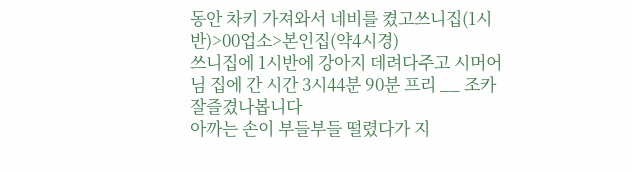동안 차키 가져와서 네비를 켰고쓰니집(1시반)>00업소>본인집(약4시경)
쓰니집에 1시반에 강아지 데려다주고 시머어님 집에 간 시간 3시44분 90분 프리 __ 조카 잘즐겼나봅니다
아까는 손이 부들부들 떨렸다가 지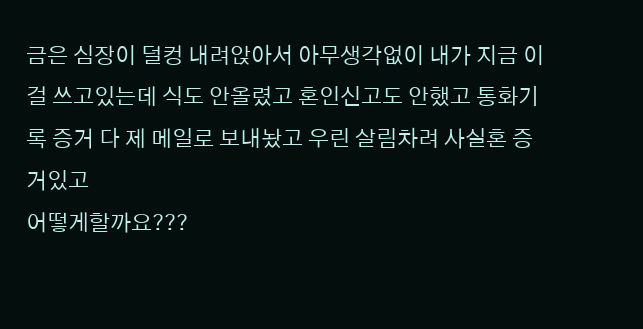금은 심장이 덜컹 내려앉아서 아무생각없이 내가 지금 이걸 쓰고있는데 식도 안올렸고 혼인신고도 안했고 통화기록 증거 다 제 메일로 보내놨고 우린 살림차려 사실혼 증거있고
어떻게할까요???